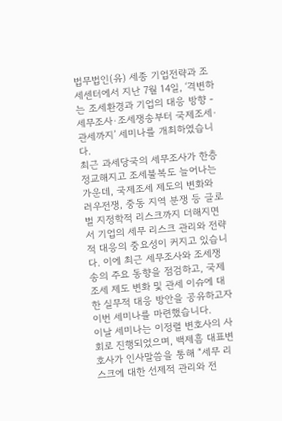법무법인(유) 세종 기업전략과 조세센터에서 지난 7월 14일, ‘격변하는 조세환경과 기업의 대응 방향 - 세무조사·조세쟁송부터 국제조세·관세까지’ 세미나를 개최하였습니다.
최근 과세당국의 세무조사가 한층 정교해지고 조세불복도 늘어나는 가운데, 국제조세 제도의 변화와 러우전쟁, 중동 지역 분쟁 등 글로벌 지정학적 리스크까지 더해지면서 기업의 세무 리스크 관리와 전략적 대응의 중요성이 커지고 있습니다. 이에 최근 세무조사와 조세쟁송의 주요 동향을 점검하고, 국제조세 제도 변화 및 관세 이슈에 대한 실무적 대응 방안을 공유하고자 이번 세미나를 마련했습니다.
이날 세미나는 이정렬 변호사의 사회로 진행되었으며, 백제흠 대표변호사가 인사말씀을 통해 “세무 리스크에 대한 선제적 관리와 전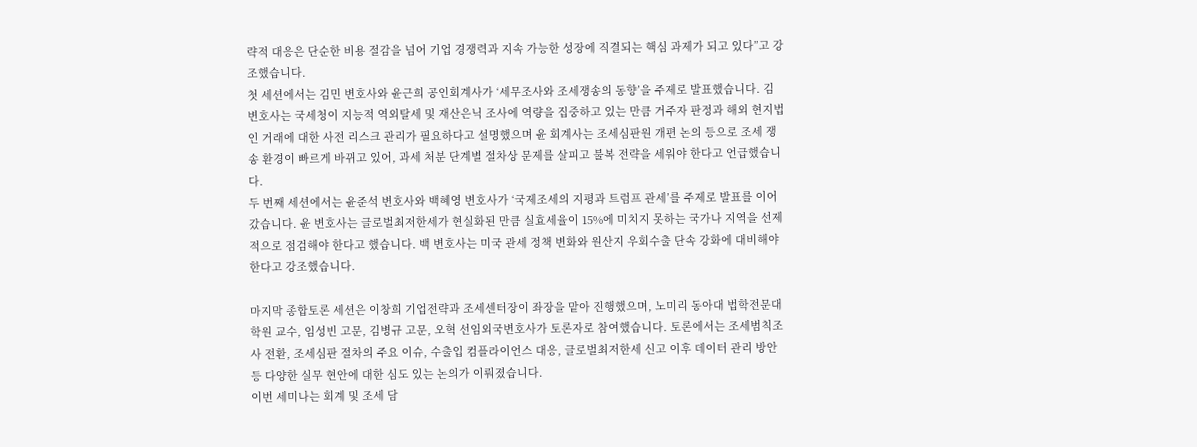략적 대응은 단순한 비용 절감을 넘어 기업 경쟁력과 지속 가능한 성장에 직결되는 핵심 과제가 되고 있다”고 강조했습니다.
첫 세션에서는 김민 변호사와 윤근희 공인회계사가 ‘세무조사와 조세쟁송의 동향’을 주제로 발표했습니다. 김 변호사는 국세청이 지능적 역외탈세 및 재산은닉 조사에 역량을 집중하고 있는 만큼 거주자 판정과 해외 현지법인 거래에 대한 사전 리스크 관리가 필요하다고 설명했으며 윤 회계사는 조세심판원 개편 논의 등으로 조세 쟁송 환경이 빠르게 바뀌고 있어, 과세 처분 단계별 절차상 문제를 살피고 불복 전략을 세워야 한다고 언급했습니다.
두 번째 세션에서는 윤준석 변호사와 백혜영 변호사가 ‘국제조세의 지평과 트럼프 관세’를 주제로 발표를 이어갔습니다. 윤 변호사는 글로벌최저한세가 현실화된 만큼 실효세율이 15%에 미치지 못하는 국가나 지역을 선제적으로 점검해야 한다고 했습니다. 백 변호사는 미국 관세 정책 변화와 원산지 우회수출 단속 강화에 대비해야 한다고 강조했습니다.

마지막 종합토론 세션은 이창희 기업전략과 조세센터장이 좌장을 맡아 진행했으며, 노미리 동아대 법학전문대학원 교수, 임성빈 고문, 김병규 고문, 오혁 선임외국변호사가 토론자로 참여했습니다. 토론에서는 조세범칙조사 전환, 조세심판 절차의 주요 이슈, 수출입 컴플라이언스 대응, 글로벌최저한세 신고 이후 데이터 관리 방안 등 다양한 실무 현안에 대한 심도 있는 논의가 이뤄졌습니다.
이번 세미나는 회계 및 조세 담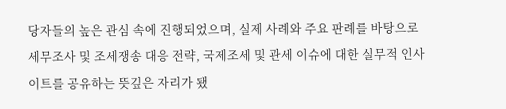당자들의 높은 관심 속에 진행되었으며, 실제 사례와 주요 판례를 바탕으로 세무조사 및 조세쟁송 대응 전략, 국제조세 및 관세 이슈에 대한 실무적 인사이트를 공유하는 뜻깊은 자리가 됐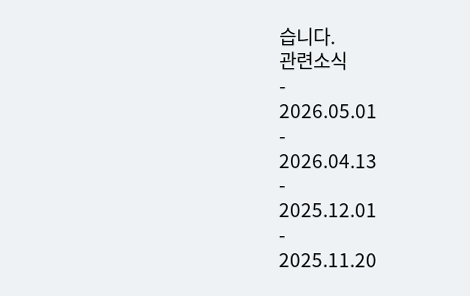습니다.
관련소식
-
2026.05.01
-
2026.04.13
-
2025.12.01
-
2025.11.20